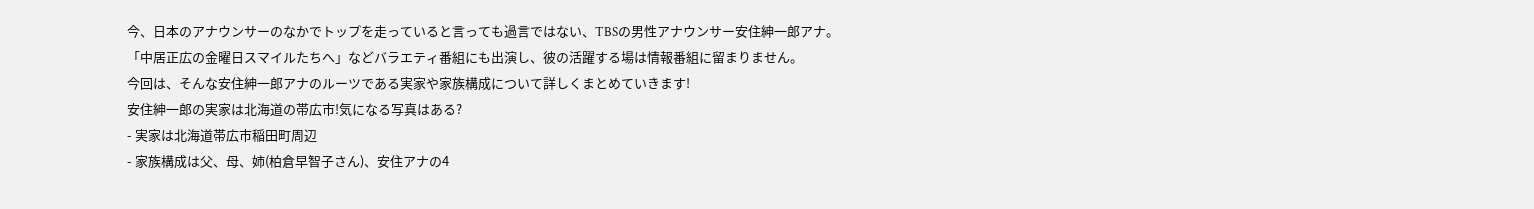今、日本のアナウンサーのなかでトップを走っていると言っても過言ではない、TBSの男性アナウンサー安住紳一郎アナ。
「中居正広の金曜日スマイルたちへ」などバラエティ番組にも出演し、彼の活躍する場は情報番組に留まりません。
今回は、そんな安住紳一郎アナのルーツである実家や家族構成について詳しくまとめていきます!
安住紳一郎の実家は北海道の帯広市!気になる写真はある?
- 実家は北海道帯広市稲田町周辺
- 家族構成は父、母、姉(柏倉早智子さん)、安住アナの4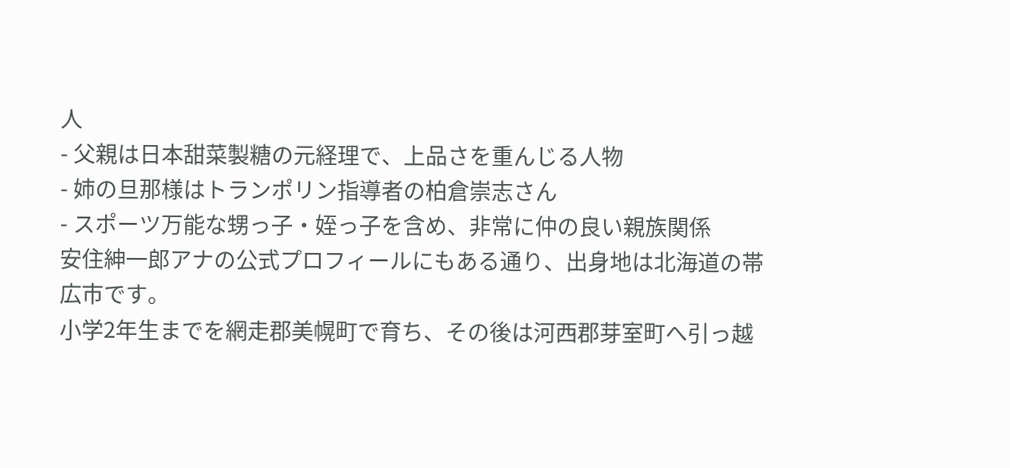人
- 父親は日本甜菜製糖の元経理で、上品さを重んじる人物
- 姉の旦那様はトランポリン指導者の柏倉崇志さん
- スポーツ万能な甥っ子・姪っ子を含め、非常に仲の良い親族関係
安住紳一郎アナの公式プロフィールにもある通り、出身地は北海道の帯広市です。
小学2年生までを網走郡美幌町で育ち、その後は河西郡芽室町へ引っ越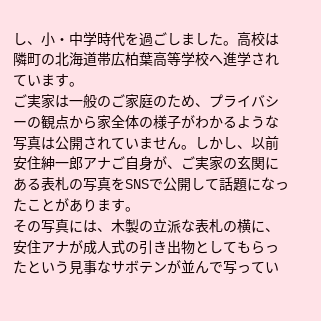し、小・中学時代を過ごしました。高校は隣町の北海道帯広柏葉高等学校へ進学されています。
ご実家は一般のご家庭のため、プライバシーの観点から家全体の様子がわかるような写真は公開されていません。しかし、以前安住紳一郎アナご自身が、ご実家の玄関にある表札の写真をSNSで公開して話題になったことがあります。
その写真には、木製の立派な表札の横に、安住アナが成人式の引き出物としてもらったという見事なサボテンが並んで写ってい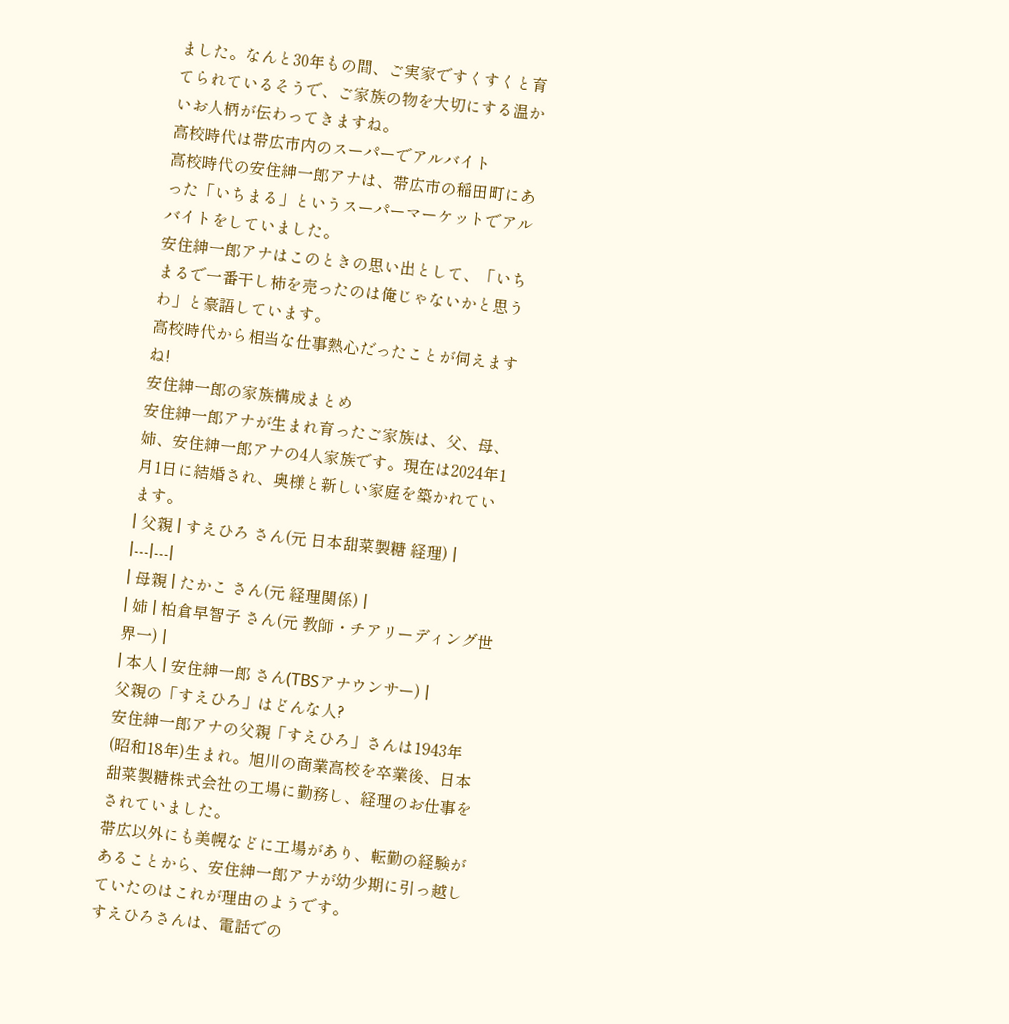ました。なんと30年もの間、ご実家ですくすくと育てられているそうで、ご家族の物を大切にする温かいお人柄が伝わってきますね。
高校時代は帯広市内のスーパーでアルバイト
高校時代の安住紳一郎アナは、帯広市の稲田町にあった「いちまる」というスーパーマーケットでアルバイトをしていました。
安住紳一郎アナはこのときの思い出として、「いちまるで一番干し柿を売ったのは俺じゃないかと思うわ」と豪語しています。
高校時代から相当な仕事熱心だったことが伺えますね!
安住紳一郎の家族構成まとめ
安住紳一郎アナが生まれ育ったご家族は、父、母、姉、安住紳一郎アナの4人家族です。現在は2024年1月1日に結婚され、奥様と新しい家庭を築かれています。
| 父親 | すえひろ さん(元 日本甜菜製糖 経理) |
|---|---|
| 母親 | たかこ さん(元 経理関係) |
| 姉 | 柏倉早智子 さん(元 教師・チアリーディング世界一) |
| 本人 | 安住紳一郎 さん(TBSアナウンサー) |
父親の「すえひろ」はどんな人?
安住紳一郎アナの父親「すえひろ」さんは1943年(昭和18年)生まれ。旭川の商業高校を卒業後、日本甜菜製糖株式会社の工場に勤務し、経理のお仕事をされていました。
帯広以外にも美幌などに工場があり、転勤の経験があることから、安住紳一郎アナが幼少期に引っ越していたのはこれが理由のようです。
すえひろさんは、電話での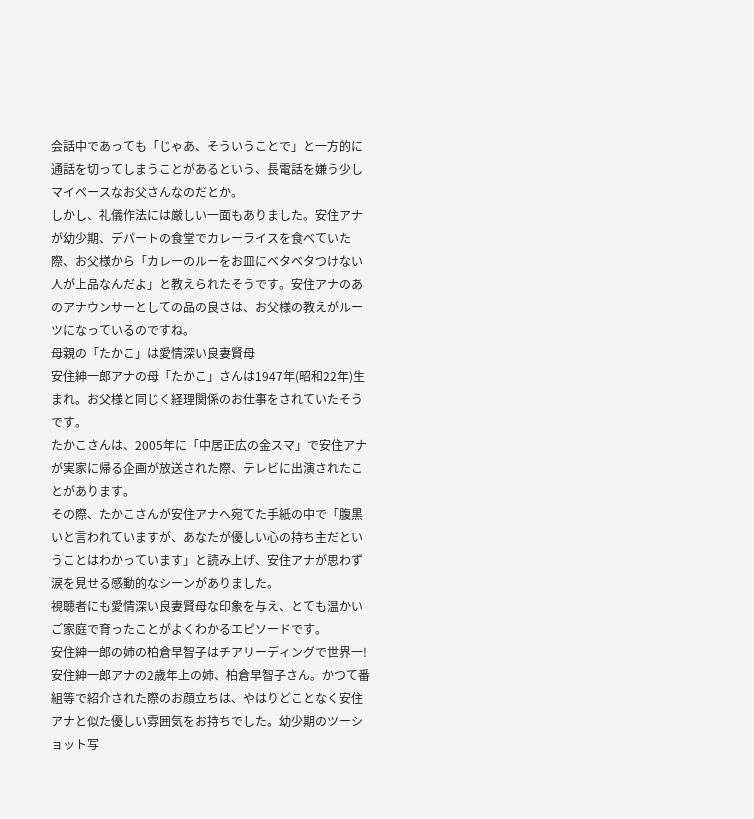会話中であっても「じゃあ、そういうことで」と一方的に通話を切ってしまうことがあるという、長電話を嫌う少しマイペースなお父さんなのだとか。
しかし、礼儀作法には厳しい一面もありました。安住アナが幼少期、デパートの食堂でカレーライスを食べていた際、お父様から「カレーのルーをお皿にベタベタつけない人が上品なんだよ」と教えられたそうです。安住アナのあのアナウンサーとしての品の良さは、お父様の教えがルーツになっているのですね。
母親の「たかこ」は愛情深い良妻賢母
安住紳一郎アナの母「たかこ」さんは1947年(昭和22年)生まれ。お父様と同じく経理関係のお仕事をされていたそうです。
たかこさんは、2005年に「中居正広の金スマ」で安住アナが実家に帰る企画が放送された際、テレビに出演されたことがあります。
その際、たかこさんが安住アナへ宛てた手紙の中で「腹黒いと言われていますが、あなたが優しい心の持ち主だということはわかっています」と読み上げ、安住アナが思わず涙を見せる感動的なシーンがありました。
視聴者にも愛情深い良妻賢母な印象を与え、とても温かいご家庭で育ったことがよくわかるエピソードです。
安住紳一郎の姉の柏倉早智子はチアリーディングで世界一!
安住紳一郎アナの2歳年上の姉、柏倉早智子さん。かつて番組等で紹介された際のお顔立ちは、やはりどことなく安住アナと似た優しい雰囲気をお持ちでした。幼少期のツーショット写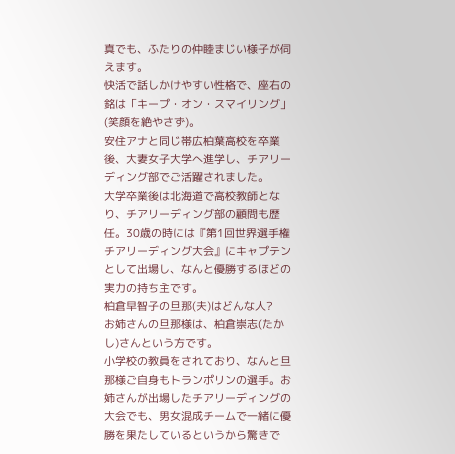真でも、ふたりの仲睦まじい様子が伺えます。
快活で話しかけやすい性格で、座右の銘は「キープ・オン・スマイリング」(笑顔を絶やさず)。
安住アナと同じ帯広柏葉高校を卒業後、大妻女子大学へ進学し、チアリーディング部でご活躍されました。
大学卒業後は北海道で高校教師となり、チアリーディング部の顧問も歴任。30歳の時には『第1回世界選手権チアリーディング大会』にキャプテンとして出場し、なんと優勝するほどの実力の持ち主です。
柏倉早智子の旦那(夫)はどんな人?
お姉さんの旦那様は、柏倉崇志(たかし)さんという方です。
小学校の教員をされており、なんと旦那様ご自身もトランポリンの選手。お姉さんが出場したチアリーディングの大会でも、男女混成チームで一緒に優勝を果たしているというから驚きで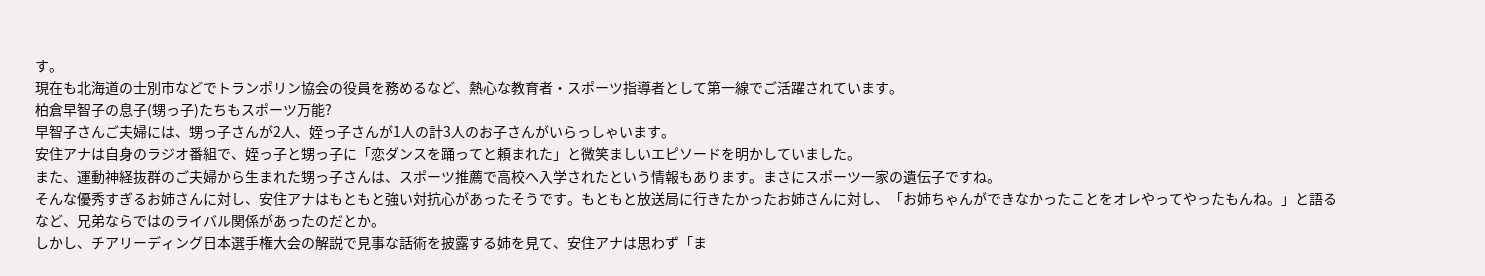す。
現在も北海道の士別市などでトランポリン協会の役員を務めるなど、熱心な教育者・スポーツ指導者として第一線でご活躍されています。
柏倉早智子の息子(甥っ子)たちもスポーツ万能?
早智子さんご夫婦には、甥っ子さんが2人、姪っ子さんが1人の計3人のお子さんがいらっしゃいます。
安住アナは自身のラジオ番組で、姪っ子と甥っ子に「恋ダンスを踊ってと頼まれた」と微笑ましいエピソードを明かしていました。
また、運動神経抜群のご夫婦から生まれた甥っ子さんは、スポーツ推薦で高校へ入学されたという情報もあります。まさにスポーツ一家の遺伝子ですね。
そんな優秀すぎるお姉さんに対し、安住アナはもともと強い対抗心があったそうです。もともと放送局に行きたかったお姉さんに対し、「お姉ちゃんができなかったことをオレやってやったもんね。」と語るなど、兄弟ならではのライバル関係があったのだとか。
しかし、チアリーディング日本選手権大会の解説で見事な話術を披露する姉を見て、安住アナは思わず「ま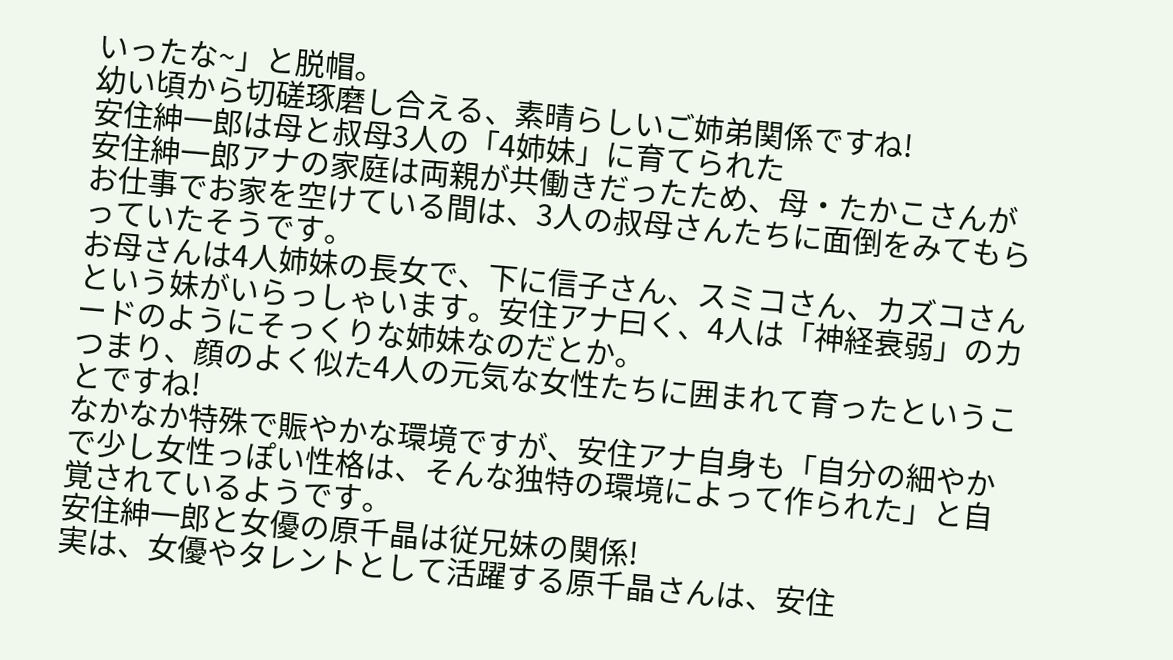いったな~」と脱帽。
幼い頃から切磋琢磨し合える、素晴らしいご姉弟関係ですね!
安住紳一郎は母と叔母3人の「4姉妹」に育てられた
安住紳一郎アナの家庭は両親が共働きだったため、母・たかこさんがお仕事でお家を空けている間は、3人の叔母さんたちに面倒をみてもらっていたそうです。
お母さんは4人姉妹の長女で、下に信子さん、スミコさん、カズコさんという妹がいらっしゃいます。安住アナ曰く、4人は「神経衰弱」のカードのようにそっくりな姉妹なのだとか。
つまり、顔のよく似た4人の元気な女性たちに囲まれて育ったということですね!
なかなか特殊で賑やかな環境ですが、安住アナ自身も「自分の細やかで少し女性っぽい性格は、そんな独特の環境によって作られた」と自覚されているようです。
安住紳一郎と女優の原千晶は従兄妹の関係!
実は、女優やタレントとして活躍する原千晶さんは、安住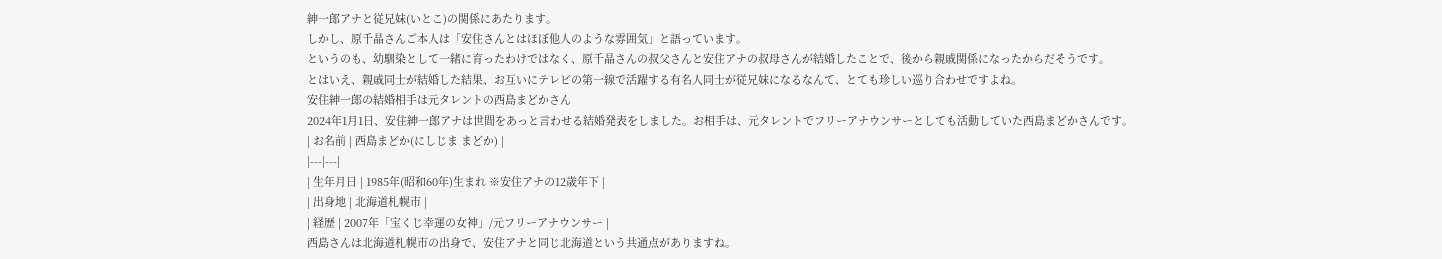紳一郎アナと従兄妹(いとこ)の関係にあたります。
しかし、原千晶さんご本人は「安住さんとはほぼ他人のような雰囲気」と語っています。
というのも、幼馴染として一緒に育ったわけではなく、原千晶さんの叔父さんと安住アナの叔母さんが結婚したことで、後から親戚関係になったからだそうです。
とはいえ、親戚同士が結婚した結果、お互いにテレビの第一線で活躍する有名人同士が従兄妹になるなんて、とても珍しい巡り合わせですよね。
安住紳一郎の結婚相手は元タレントの西島まどかさん
2024年1月1日、安住紳一郎アナは世間をあっと言わせる結婚発表をしました。お相手は、元タレントでフリーアナウンサーとしても活動していた西島まどかさんです。
| お名前 | 西島まどか(にしじま まどか) |
|---|---|
| 生年月日 | 1985年(昭和60年)生まれ ※安住アナの12歳年下 |
| 出身地 | 北海道札幌市 |
| 経歴 | 2007年「宝くじ幸運の女神」/元フリーアナウンサー |
西島さんは北海道札幌市の出身で、安住アナと同じ北海道という共通点がありますね。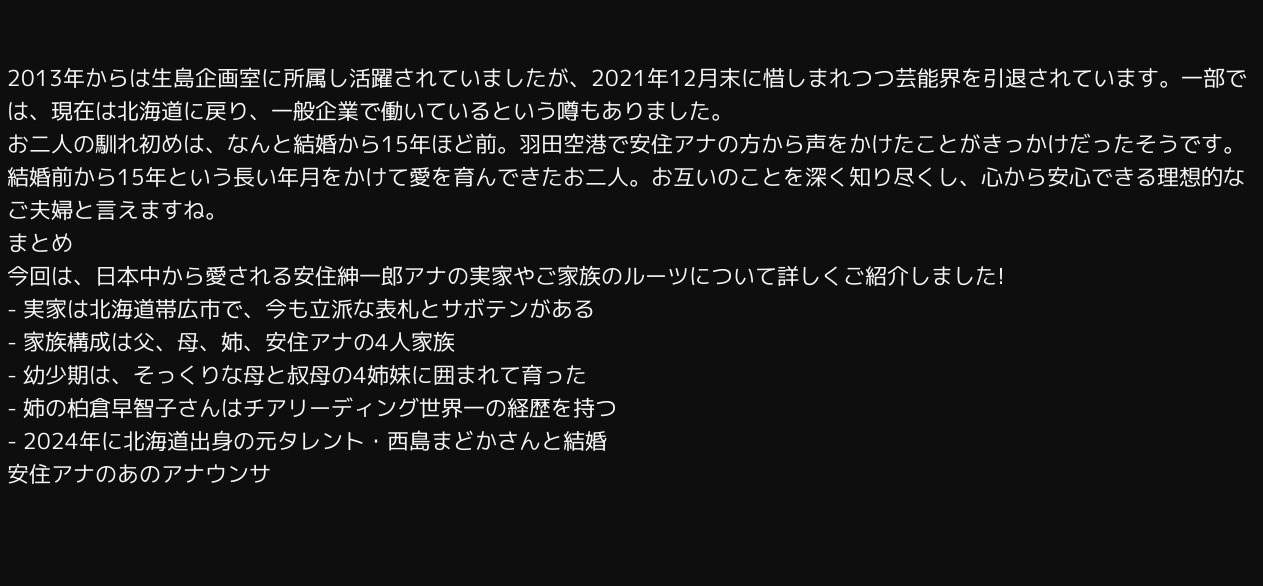2013年からは生島企画室に所属し活躍されていましたが、2021年12月末に惜しまれつつ芸能界を引退されています。一部では、現在は北海道に戻り、一般企業で働いているという噂もありました。
お二人の馴れ初めは、なんと結婚から15年ほど前。羽田空港で安住アナの方から声をかけたことがきっかけだったそうです。
結婚前から15年という長い年月をかけて愛を育んできたお二人。お互いのことを深く知り尽くし、心から安心できる理想的なご夫婦と言えますね。
まとめ
今回は、日本中から愛される安住紳一郎アナの実家やご家族のルーツについて詳しくご紹介しました!
- 実家は北海道帯広市で、今も立派な表札とサボテンがある
- 家族構成は父、母、姉、安住アナの4人家族
- 幼少期は、そっくりな母と叔母の4姉妹に囲まれて育った
- 姉の柏倉早智子さんはチアリーディング世界一の経歴を持つ
- 2024年に北海道出身の元タレント・西島まどかさんと結婚
安住アナのあのアナウンサ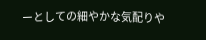ーとしての細やかな気配りや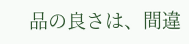品の良さは、間違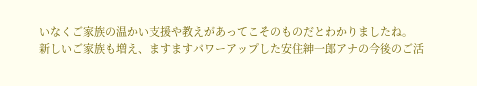いなくご家族の温かい支援や教えがあってこそのものだとわかりましたね。
新しいご家族も増え、ますますパワーアップした安住紳一郎アナの今後のご活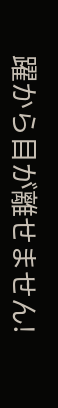躍から目が離せません!